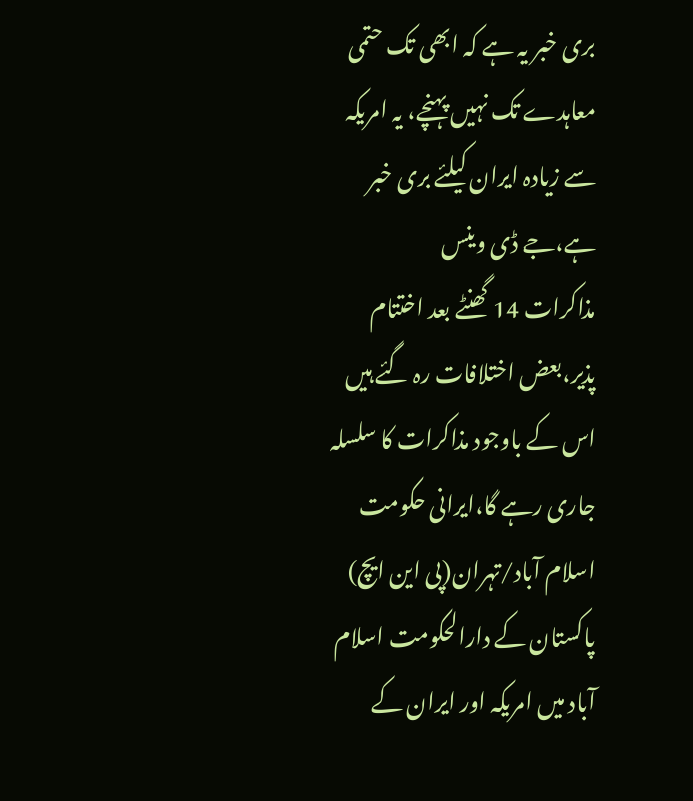بری خبر یہ ہے کہ ابھی تک حتمی معاہدے تک نہیں پہنچے، یہ امریکہ سے زیادہ ایران کیلئے بری خبر ہے،جے ڈی وینس
مذاکرات 14 گھنٹے بعد اختتام پذیر،بعض اختلافات رہ گئے ہیں اس کے باوجود مذاکرات کا سلسلہ جاری رہے گا،ایرانی حکومت
اسلام آباد/تہران(پی این ایچ) پاکستان کے دارالحکومت اسلام آباد میں امریکہ اور ایران کے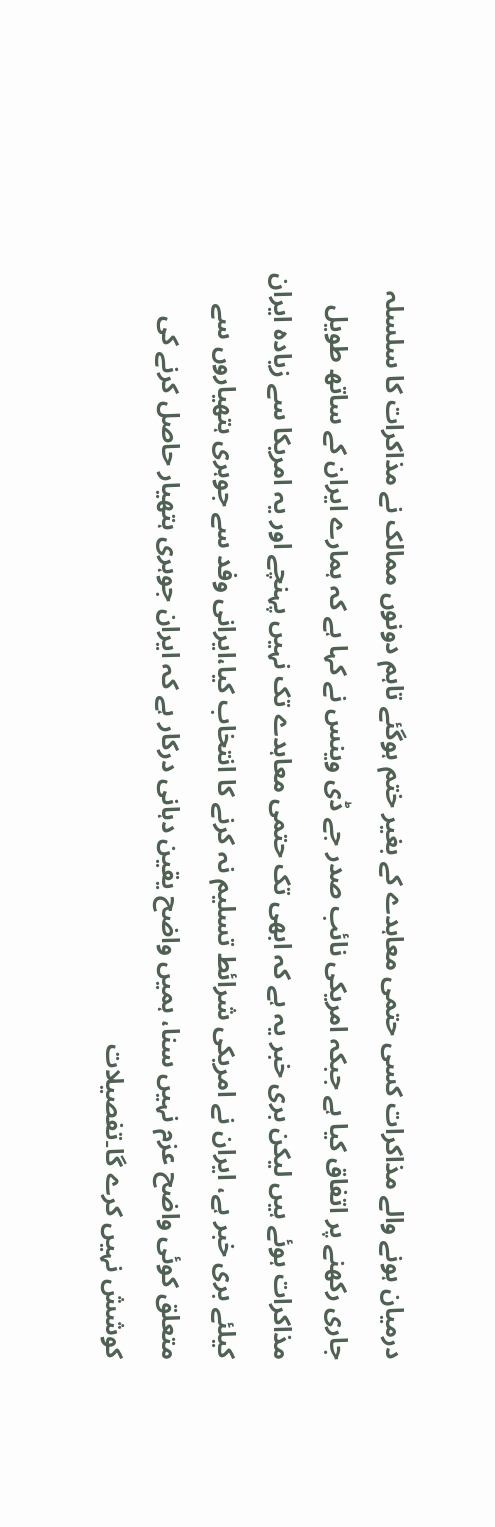درمیان ہونے والے مذاکرات کسی حتمی معاہدے کے بغیر ختم ہوگئے تاہم دونوں ممالک نے مذاکرات کا سلسلہ جاری رکھنے پر اتفاق کیا ہے جبکہ امریکی نائب صدر جے ڈی وینس نے کہا ہے کہ ہمارے ایران کے ساتھ طویل مذاکرات ہوئے ہیں لیکن بری خبر یہ ہے کہ ابھی تک حتمی معاہدے تک نہیں پہنچے اور یہ امریکا سے زیادہ ایران کیلئے بری خبر ہے، ایران نے امریکی شرائط تسلیم نہ کرنے کا انتخاب کیا،ایرانی وفد سے جوہری ہتھیاروں سے متعلق کوئی واضح عزم نہیں سنا، ہمیں واضح یقین دہانی درکار ہے کہ ایران جوہری ہتھیار حاصل کرنے کی کوشش نہیں کرے گا۔تفصیلات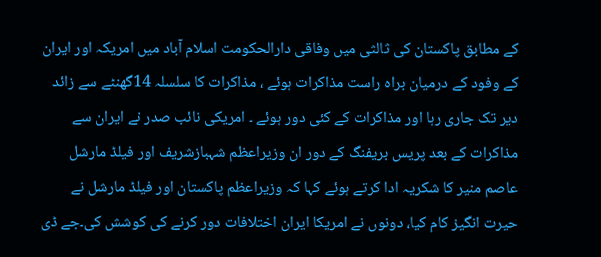کے مطابق پاکستان کی ثالثی میں وفاقی دارالحکومت اسلام آباد میں امریکہ اور ایران کے وفود کے درمیان براہ راست مذاکرات ہوئے ، مذاکرات کا سلسلہ 14گھنٹے سے زائد دیر تک جاری رہا اور مذاکرات کے کئی دور ہوئے ۔ امریکی نائب صدر نے ایران سے مذاکرات کے بعد پریس بریفنگ کے دور ان وزیراعظم شہبازشریف اور فیلڈ مارشل عاصم منیر کا شکریہ ادا کرتے ہوئے کہا کہ وزیراعظم پاکستان اور فیلڈ مارشل نے حیرت انگیز کام کیا، دونوں نے امریکا ایران اختلافات دور کرنے کی کوشش کی۔جے ڈی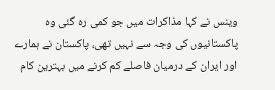وینس نے کہا مذاکرات میں جو کمی رہ گئی وہ پاکستانیوں کی وجہ سے نہیں تھی، پاکستان نے ہمارے اور ایران کے درمیان فاصلے کم کرنے میں بہترین کام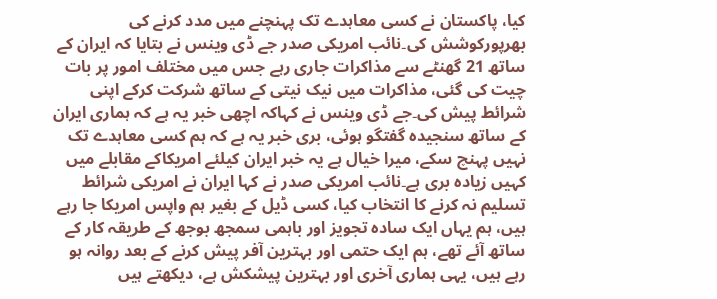کیا، پاکستان نے کسی معاہدے تک پہنچنے میں مدد کرنے کی بھرپورکوشش کی۔نائب امریکی صدر جے ڈی وینس نے بتایا کہ ایران کے ساتھ 21 گھنٹے سے مذاکرات جاری رہے جس میں مختلف امور پر بات چیت کی گئی، مذاکرات میں نیک نیتی کے ساتھ شرکت کرکے اپنی شرائط پیش کی۔جے ڈی وینس نے کہاکہ اچھی خبر یہ ہے کہ ہماری ایران کے ساتھ سنجیدہ گفتگو ہوئی، بری خبر یہ ہے کہ ہم کسی معاہدے تک نہیں پہنچ سکے، میرا خیال ہے یہ خبر ایران کیلئے امریکاکے مقابلے میں کہیں زیادہ بری ہے۔نائب امریکی صدر نے کہا ایران نے امریکی شرائط تسلیم نہ کرنے کا انتخاب کیا، کسی ڈیل کے بغیر ہم واپس امریکا جا رہے ہیں، ہم یہاں ایک سادہ تجویز اور باہمی سمجھ بوجھ کے طریقہ کار کے ساتھ آئے تھے، ہم ایک حتمی اور بہترین آفر پیش کرنے کے بعد روانہ ہو رہے ہیں، یہی ہماری آخری اور بہترین پیشکش ہے، دیکھتے ہیں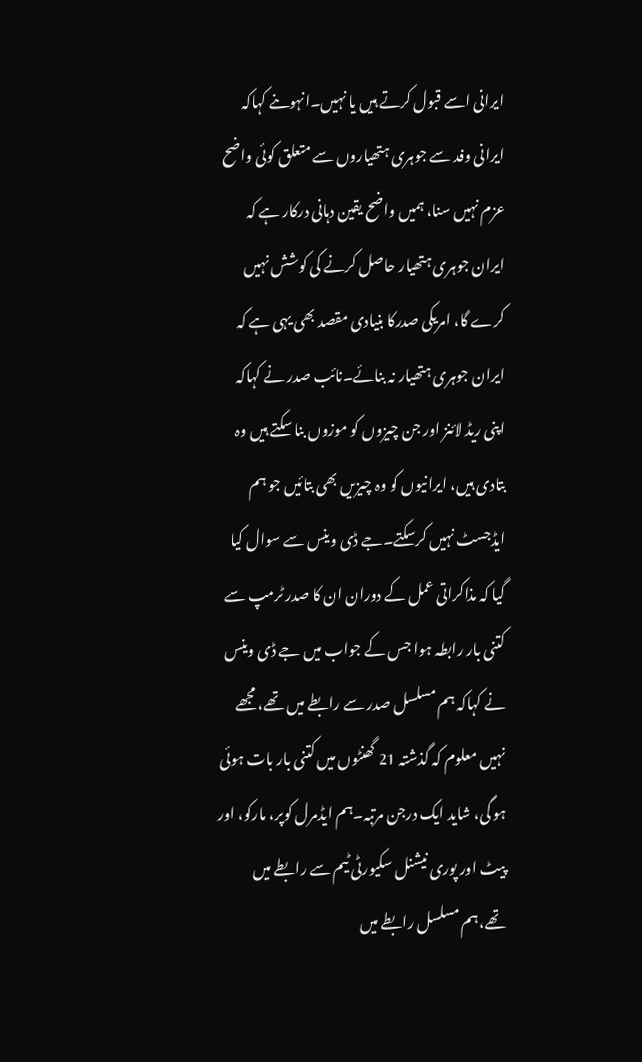ایرانی اسے قبول کرتے ہیں یا نہیں۔انہوںنے کہاکہ ایرانی وفد سے جوہری ہتھیاروں سے متعلق کوئی واضح عزم نہیں سنا، ہمیں واضح یقین دہانی درکار ہے کہ ایران جوہری ہتھیار حاصل کرنے کی کوشش نہیں کرے گا، امریکی صدرکا بنیادی مقصد بھی یہی ہے کہ ایران جوہری ہتھیار نہ بنائے۔نائب صدر نے کہاکہ اپنی ریڈ لائنز اور جن چیزوں کو موزوں بنا سکتے ہیں وہ بتادی ہیں، ایرانیوں کو وہ چیزیں بھی بتائیں جو ہم ایڈجسٹ نہیں کرسکتے۔جے ڈی وینس سے سوال کیا گیا کہ مذاکراتی عمل کے دوران ان کا صدر ٹرمپ سے کتنی بار رابطہ ہوا جس کے جواب میں جے ڈی وینس نے کہاکہ ہم مسلسل صدر سے رابطے میں تھے، مجھے نہیں معلوم کہ گذشتہ 21 گھنٹوں میں کتنی بار بات ہوئی ہو گی، شاید ایک درجن مرتبہ۔ہم ایڈمرل کوپر، مارکو، اور پیٹ اور پوری نیشنل سکیورٹی ٹیم سے رابطے میں تھے،ہم مسلسل رابطے میں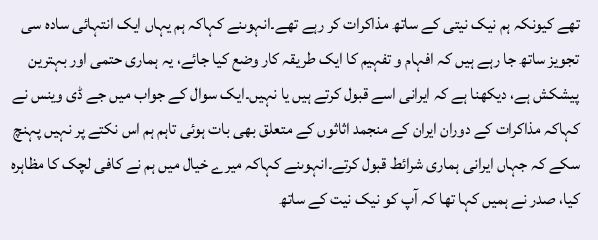تھے کیونکہ ہم نیک نیتی کے ساتھ مذاکرات کر رہے تھے۔انہوںنے کہاکہ ہم یہاں ایک انتہائی سادہ سی تجویز ساتھ جا رہے ہیں کہ افہام و تفہیم کا ایک طریقہ کار وضع کیا جائے، یہ ہماری حتمی اور بہترین پیشکش ہے، دیکھنا ہے کہ ایرانی اسے قبول کرتے ہیں یا نہیں۔ایک سوال کے جواب میں جے ڈی وینس نے کہاکہ مذاکرات کے دوران ایران کے منجمد اثاثوں کے متعلق بھی بات ہوئی تاہم ہم اس نکتے پر نہیں پہنچ سکے کہ جہاں ایرانی ہماری شرائط قبول کرتے۔انہوںنے کہاکہ میرے خیال میں ہم نے کافی لچک کا مظاہرہ کیا، صدر نے ہمیں کہا تھا کہ آپ کو نیک نیت کے ساتھ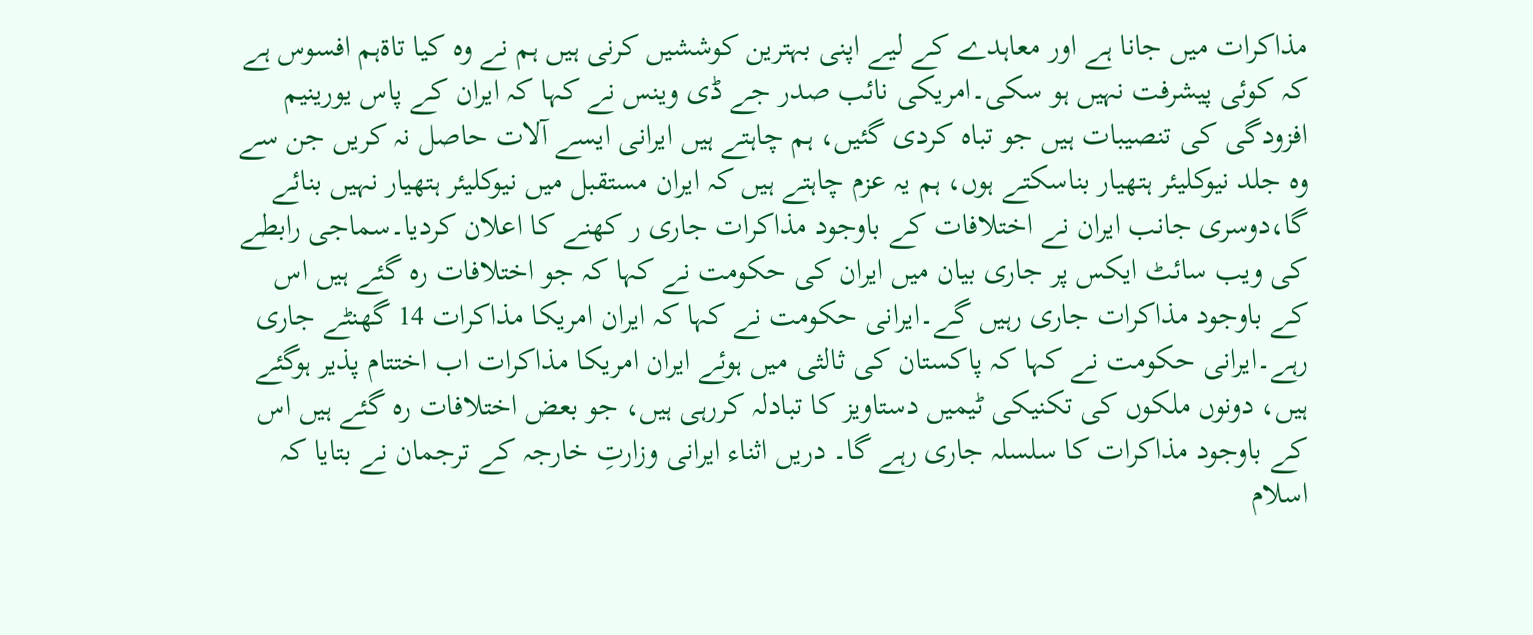مذاکرات میں جانا ہے اور معاہدے کے لیے اپنی بہترین کوششیں کرنی ہیں ہم نے وہ کیا تاۃہم افسوس ہے کہ کوئی پیشرفت نہیں ہو سکی۔امریکی نائب صدر جے ڈی وینس نے کہا کہ ایران کے پاس یورینیم افزودگی کی تنصیبات ہیں جو تباہ کردی گئیں، ہم چاہتے ہیں ایرانی ایسے آلات حاصل نہ کریں جن سے وہ جلد نیوکلیئر ہتھیار بناسکتے ہوں، ہم یہ عزم چاہتے ہیں کہ ایران مستقبل میں نیوکلیئر ہتھیار نہیں بنائے گا،دوسری جانب ایران نے اختلافات کے باوجود مذاکرات جاری ر کھنے کا اعلان کردیا۔سماجی رابطے کی ویب سائٹ ایکس پر جاری بیان میں ایران کی حکومت نے کہا کہ جو اختلافات رہ گئے ہیں اس کے باوجود مذاکرات جاری رہیں گے۔ایرانی حکومت نے کہا کہ ایران امریکا مذاکرات 14 گھنٹے جاری رہے۔ایرانی حکومت نے کہا کہ پاکستان کی ثالثی میں ہوئے ایران امریکا مذاکرات اب اختتام پذیر ہوگئے ہیں، دونوں ملکوں کی تکنیکی ٹیمیں دستاویز کا تبادلہ کررہی ہیں، جو بعض اختلافات رہ گئے ہیں اس کے باوجود مذاکرات کا سلسلہ جاری رہے گا۔ دریں اثناء ایرانی وزارتِ خارجہ کے ترجمان نے بتایا کہ اسلام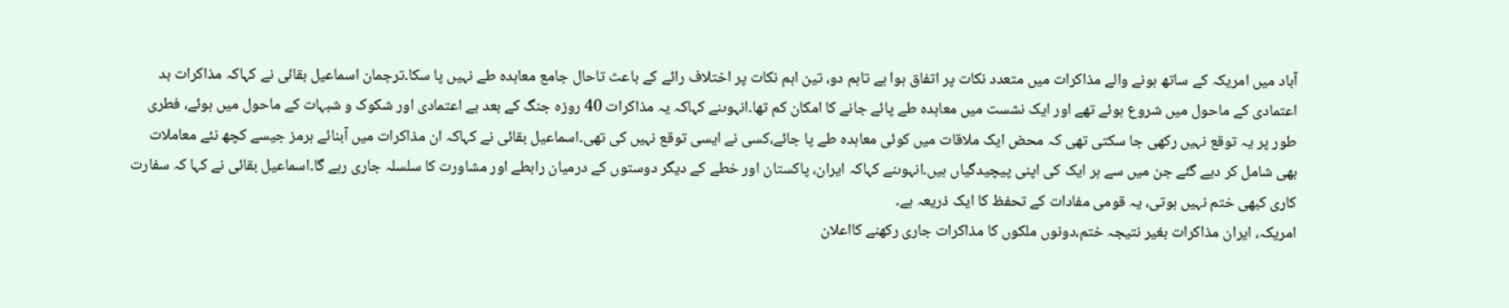آباد میں امریکہ کے ساتھ ہونے والے مذاکرات میں متعدد نکات پر اتفاق ہوا ہے تاہم دو، تین اہم نکات پر اختلاف رائے کے باعث تاحال جامع معاہدہ طے نہیں پا سکا۔ترجمان اسماعیل بقائی نے کہاکہ مذاکرات بد اعتمادی کے ماحول میں شروع ہوئے تھے اور ایک نشست میں معاہدہ طے پائے جانے کا امکان کم تھا۔انہوںنے کہاکہ یہ مذاکرات 40 روزہ جنگ کے بعد بے اعتمادی اور شکوک و شبہات کے ماحول میں ہوئے، فطری طور پر یہ توقع نہیں رکھی جا سکتی تھی کہ محض ایک ملاقات میں کوئی معاہدہ طے پا جائے،کسی نے ایسی توقع نہیں کی تھی۔اسماعیل بقائی نے کہاکہ ان مذاکرات میں آبنائے ہرمز جیسے کچھ نئے معاملات بھی شامل کر دیے گئے جن میں سے ہر ایک کی اپنی پیچیدگیاں ہیں۔انہوںنے کہاکہ ایران، پاکستان اور خطے کے دیگر دوستوں کے درمیان رابطے اور مشاورت کا سلسلہ جاری رہے گا۔اسماعیل بقائی نے کہا کہ سفارت کاری کبھی ختم نہیں ہوتی، یہ قومی مفادات کے تحفظ کا ایک ذریعہ ہے۔
امریکہ، ایران مذاکرات بغیر نتیجہ ختم،دونوں ملکوں کا مذاکرات جاری رکھنے کااعلان